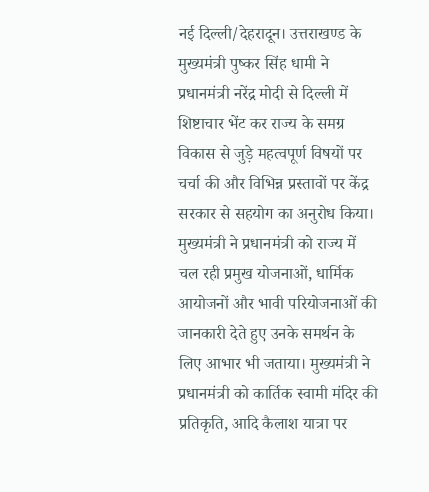नई दिल्ली/देहरादून। उत्तराखण्ड के मुख्यमंत्री पुष्कर सिंह धामी ने प्रधानमंत्री नरेंद्र मोदी से दिल्ली में शिष्टाचार भेंट कर राज्य के समग्र विकास से जुड़े महत्वपूर्ण विषयों पर चर्चा की और विभिन्न प्रस्तावों पर केंद्र सरकार से सहयोग का अनुरोध किया। मुख्यमंत्री ने प्रधानमंत्री को राज्य में चल रही प्रमुख योजनाओं, धार्मिक आयोजनों और भावी परियोजनाओं की जानकारी देते हुए उनके समर्थन के लिए आभार भी जताया। मुख्यमंत्री ने प्रधानमंत्री को कार्तिक स्वामी मंदिर की प्रतिकृति, आदि कैलाश यात्रा पर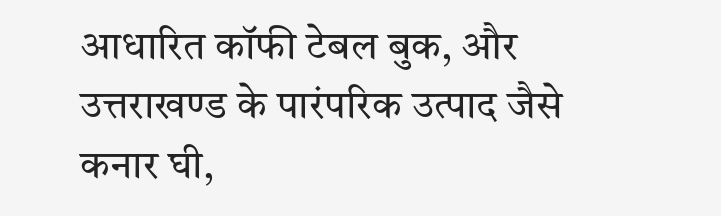आधारित कॉफी टेबल बुक, और उत्तराखण्ड के पारंपरिक उत्पाद जैसे कनार घी,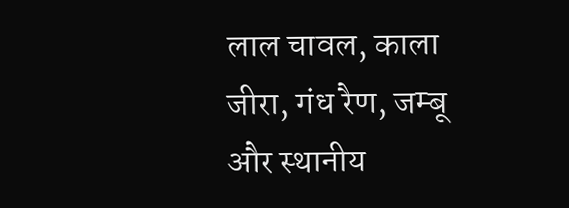लाल चावल, काला जीरा, गंध रैण, जम्बू और स्थानीय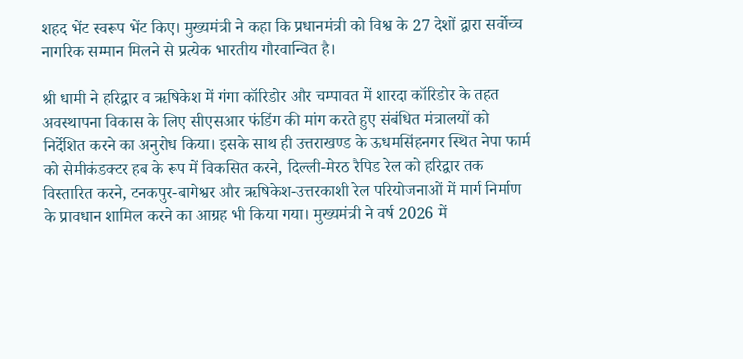शहद भेंट स्वरूप भेंट किए। मुख्यमंत्री ने कहा कि प्रधानमंत्री को विश्व के 27 देशों द्वारा सर्वोच्च नागरिक सम्मान मिलने से प्रत्येक भारतीय गौरवान्वित है।

श्री धामी ने हरिद्वार व ऋषिकेश में गंगा कॉरिडोर और चम्पावत में शारदा कॉरिडोर के तहत अवस्थापना विकास के लिए सीएसआर फंडिंग की मांग करते हुए संबंधित मंत्रालयों को निर्देशित करने का अनुरोध किया। इसके साथ ही उत्तराखण्ड के ऊधमसिंहनगर स्थित नेपा फार्म को सेमीकंडक्टर हब के रूप में विकसित करने, दिल्ली-मेरठ रैपिड रेल को हरिद्वार तक विस्तारित करने, टनकपुर-बागेश्वर और ऋषिकेश-उत्तरकाशी रेल परियोजनाओं में मार्ग निर्माण के प्रावधान शामिल करने का आग्रह भी किया गया। मुख्यमंत्री ने वर्ष 2026 में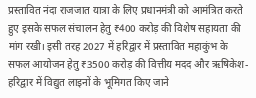प्रस्तावित नंदा राजजात यात्रा के लिए प्रधानमंत्री को आमंत्रित करते हुए इसके सफल संचालन हेतु ₹400 करोड़ की विशेष सहायता की मांग रखी। इसी तरह 2027 में हरिद्वार में प्रस्तावित महाकुंभ के सफल आयोजन हेतु ₹3500 करोड़ की वित्तीय मदद और ऋषिकेश-हरिद्वार में विद्युत लाइनों के भूमिगत किए जाने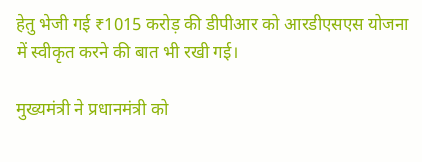हेतु भेजी गई ₹1015 करोड़ की डीपीआर को आरडीएसएस योजना में स्वीकृत करने की बात भी रखी गई।

मुख्यमंत्री ने प्रधानमंत्री को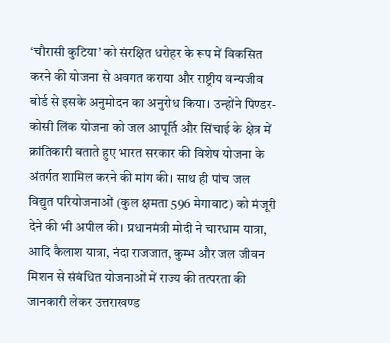‘चौरासी कुटिया’ को संरक्षित धरोहर के रूप में विकसित करने की योजना से अवगत कराया और राष्ट्रीय वन्यजीव बोर्ड से इसके अनुमोदन का अनुरोध किया। उन्होंने पिण्डर-कोसी लिंक योजना को जल आपूर्ति और सिंचाई के क्षेत्र में क्रांतिकारी बताते हुए भारत सरकार की विशेष योजना के अंतर्गत शामिल करने की मांग की। साथ ही पांच जल विद्युत परियोजनाओं (कुल क्षमता 596 मेगावाट) को मंजूरी देने की भी अपील की। प्रधानमंत्री मोदी ने चारधाम यात्रा, आदि कैलाश यात्रा, नंदा राजजात, कुम्भ और जल जीवन मिशन से संबंधित योजनाओं में राज्य की तत्परता की जानकारी लेकर उत्तराखण्ड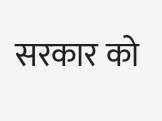सरकार को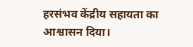हरसंभव केंद्रीय सहायता का आश्वासन दिया।